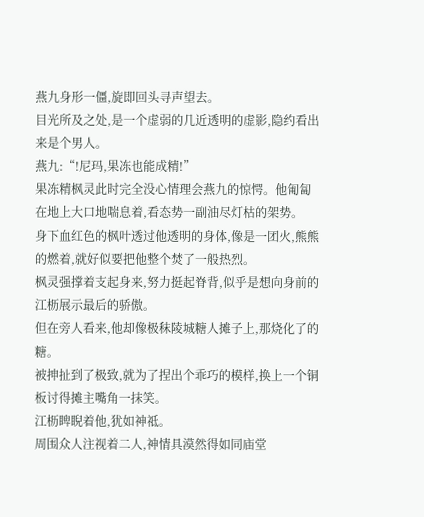燕九身形一僵,旋即回头寻声望去。
目光所及之处,是一个虚弱的几近透明的虚影,隐约看出来是个男人。
燕九:“!尼玛,果冻也能成精!”
果冻精枫灵此时完全没心情理会燕九的惊愕。他匍匐在地上大口地喘息着,看态势一副油尽灯枯的架势。
身下血红色的枫叶透过他透明的身体,像是一团火,熊熊的燃着,就好似要把他整个焚了一般热烈。
枫灵强撑着支起身来,努力挺起脊背,似乎是想向身前的江枥展示最后的骄傲。
但在旁人看来,他却像极秣陵城糖人摊子上,那烧化了的糖。
被抻扯到了极致,就为了捏出个乖巧的模样,换上一个铜板讨得摊主嘴角一抹笑。
江枥睥睨着他,犹如神祗。
周围众人注视着二人,神情具漠然得如同庙堂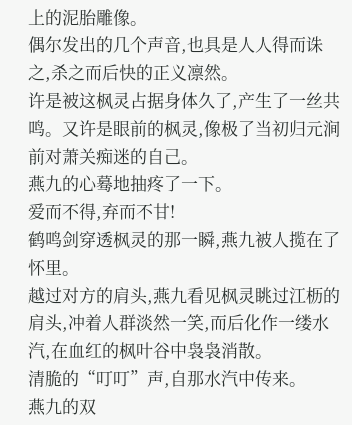上的泥胎雕像。
偶尔发出的几个声音,也具是人人得而诛之,杀之而后快的正义凛然。
许是被这枫灵占据身体久了,产生了一丝共鸣。又许是眼前的枫灵,像极了当初归元涧前对萧关痴迷的自己。
燕九的心蓦地抽疼了一下。
爱而不得,弃而不甘!
鹤鸣剑穿透枫灵的那一瞬,燕九被人揽在了怀里。
越过对方的肩头,燕九看见枫灵眺过江枥的肩头,冲着人群淡然一笑,而后化作一缕水汽,在血红的枫叶谷中袅袅消散。
清脆的“叮叮”声,自那水汽中传来。
燕九的双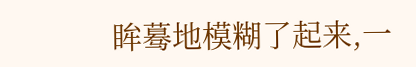眸蓦地模糊了起来,一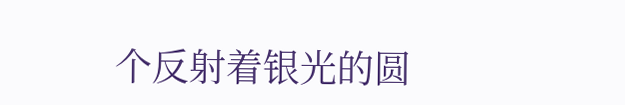个反射着银光的圆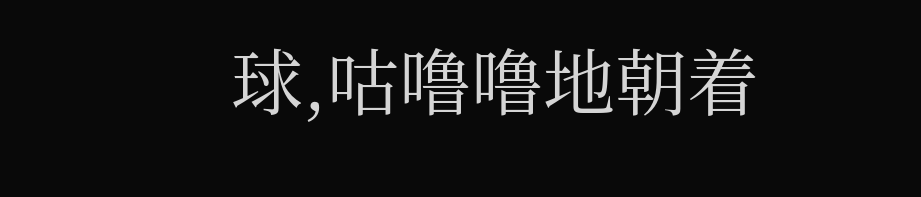球,咕噜噜地朝着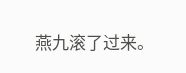燕九滚了过来。